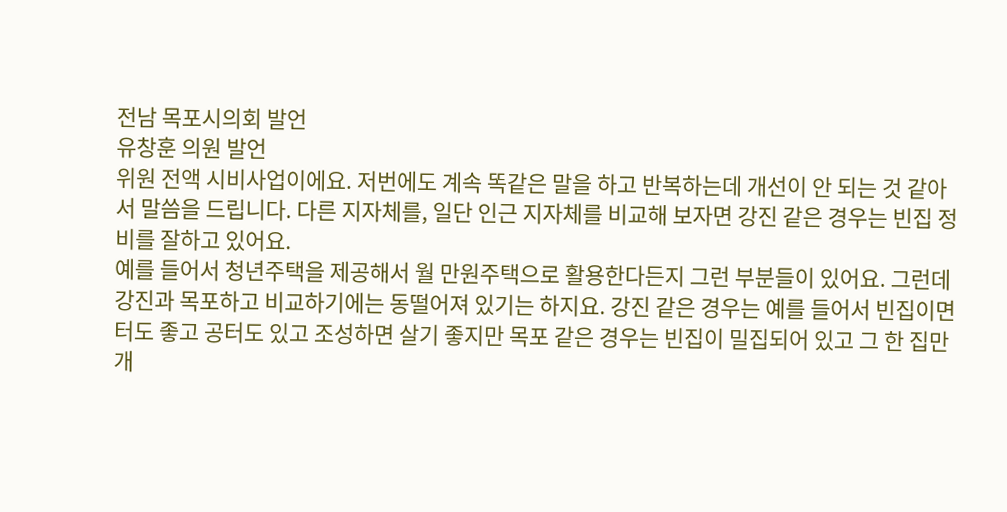전남 목포시의회 발언
유창훈 의원 발언
위원 전액 시비사업이에요. 저번에도 계속 똑같은 말을 하고 반복하는데 개선이 안 되는 것 같아서 말씀을 드립니다. 다른 지자체를, 일단 인근 지자체를 비교해 보자면 강진 같은 경우는 빈집 정비를 잘하고 있어요.
예를 들어서 청년주택을 제공해서 월 만원주택으로 활용한다든지 그런 부분들이 있어요. 그런데 강진과 목포하고 비교하기에는 동떨어져 있기는 하지요. 강진 같은 경우는 예를 들어서 빈집이면 터도 좋고 공터도 있고 조성하면 살기 좋지만 목포 같은 경우는 빈집이 밀집되어 있고 그 한 집만 개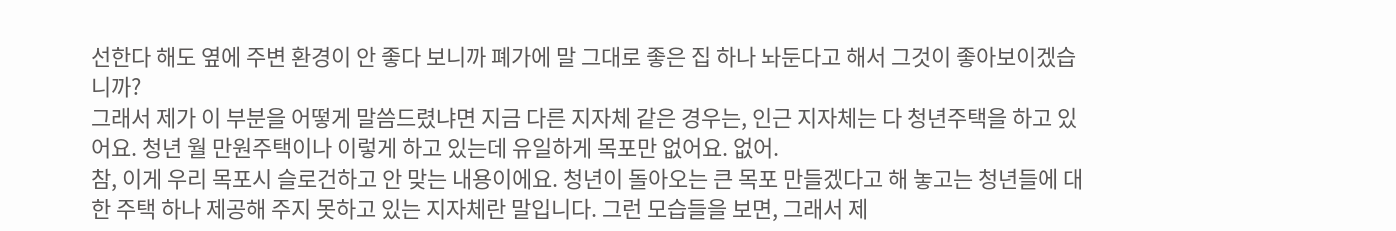선한다 해도 옆에 주변 환경이 안 좋다 보니까 폐가에 말 그대로 좋은 집 하나 놔둔다고 해서 그것이 좋아보이겠습니까?
그래서 제가 이 부분을 어떻게 말씀드렸냐면 지금 다른 지자체 같은 경우는, 인근 지자체는 다 청년주택을 하고 있어요. 청년 월 만원주택이나 이렇게 하고 있는데 유일하게 목포만 없어요. 없어.
참, 이게 우리 목포시 슬로건하고 안 맞는 내용이에요. 청년이 돌아오는 큰 목포 만들겠다고 해 놓고는 청년들에 대한 주택 하나 제공해 주지 못하고 있는 지자체란 말입니다. 그런 모습들을 보면, 그래서 제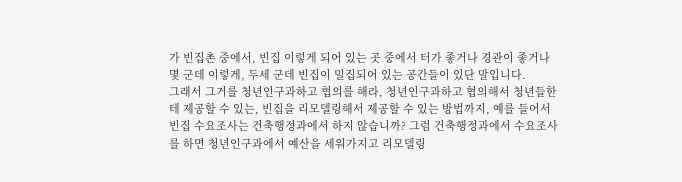가 빈집촌 중에서, 빈집 이렇게 되어 있는 곳 중에서 터가 좋거나 경관이 좋거나 몇 군데 이렇게, 두세 군데 빈집이 밀집되어 있는 공간들이 있단 말입니다.
그래서 그거를 청년인구과하고 협의를 해라, 청년인구과하고 협의해서 청년들한테 제공할 수 있는, 빈집을 리모델링해서 제공할 수 있는 방법까지, 예를 들어서 빈집 수요조사는 건축행정과에서 하지 않습니까? 그럼 건축행정과에서 수요조사를 하면 청년인구과에서 예산을 세워가지고 리모델링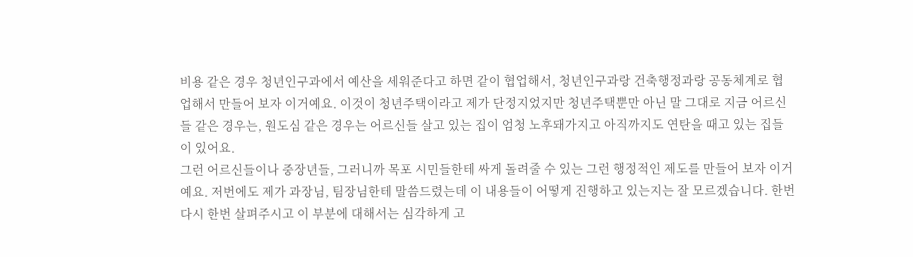비용 같은 경우 청년인구과에서 예산을 세워준다고 하면 같이 협업해서, 청년인구과랑 건축행정과랑 공동체계로 협업해서 만들어 보자 이거예요. 이것이 청년주택이라고 제가 단정지었지만 청년주택뿐만 아닌 말 그대로 지금 어르신들 같은 경우는, 원도심 같은 경우는 어르신들 살고 있는 집이 엄청 노후돼가지고 아직까지도 연탄을 때고 있는 집들이 있어요.
그런 어르신들이나 중장년들, 그러니까 목포 시민들한테 싸게 돌려줄 수 있는 그런 행정적인 제도를 만들어 보자 이거예요. 저번에도 제가 과장님, 팀장님한테 말씀드렸는데 이 내용들이 어떻게 진행하고 있는지는 잘 모르겠습니다. 한번 다시 한번 살펴주시고 이 부분에 대해서는 심각하게 고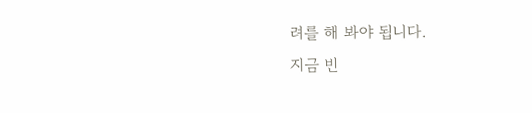려를 해 봐야 됩니다.
지금 빈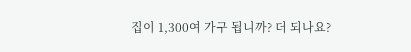집이 1,300여 가구 됩니까? 더 되나요?